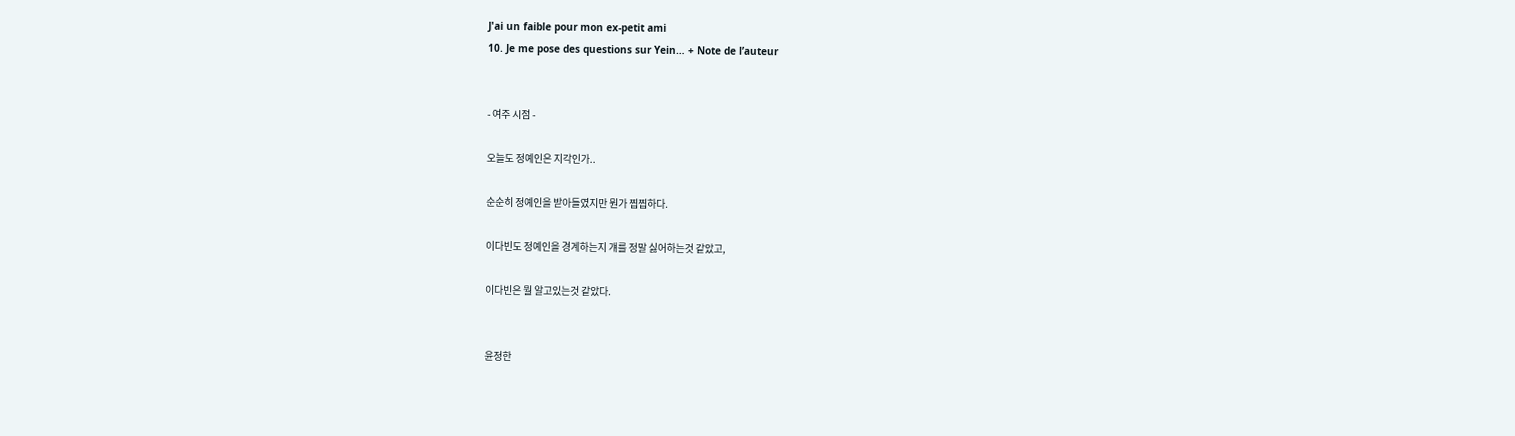J'ai un faible pour mon ex-petit ami
10. Je me pose des questions sur Yein… + Note de l’auteur


- 여주 시점 -

오늘도 정예인은 지각인가..

순순히 정예인을 받아들였지만 뭔가 찝찝하다.

이다빈도 정예인을 경계하는지 걔를 정말 싫어하는것 같았고,

이다빈은 뭘 알고있는것 같았다.


윤정한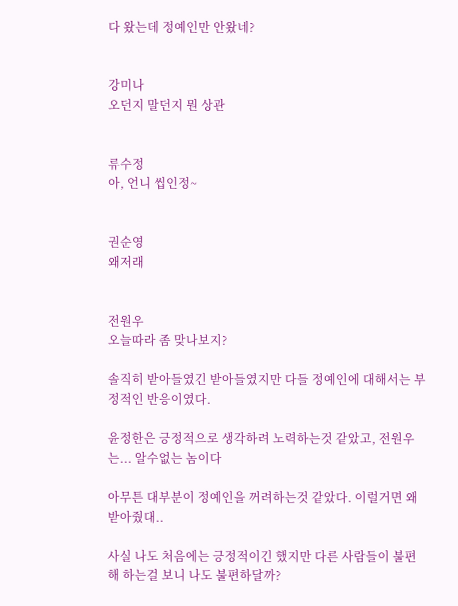다 왔는데 정예인만 안왔네?


강미나
오던지 말던지 뭔 상관


류수정
아, 언니 씹인정~


권순영
왜저래


전원우
오늘따라 좀 맞나보지?

솔직히 받아들였긴 받아들였지만 다들 정예인에 대해서는 부정적인 반응이였다.

윤정한은 긍정적으로 생각하려 노력하는것 같았고, 전원우는... 알수없는 놈이다

아무튼 대부분이 정예인을 꺼려하는것 같았다. 이럴거면 왜 받아줬대..

사실 나도 처음에는 긍정적이긴 했지만 다른 사람들이 불편해 하는걸 보니 나도 불편하달까?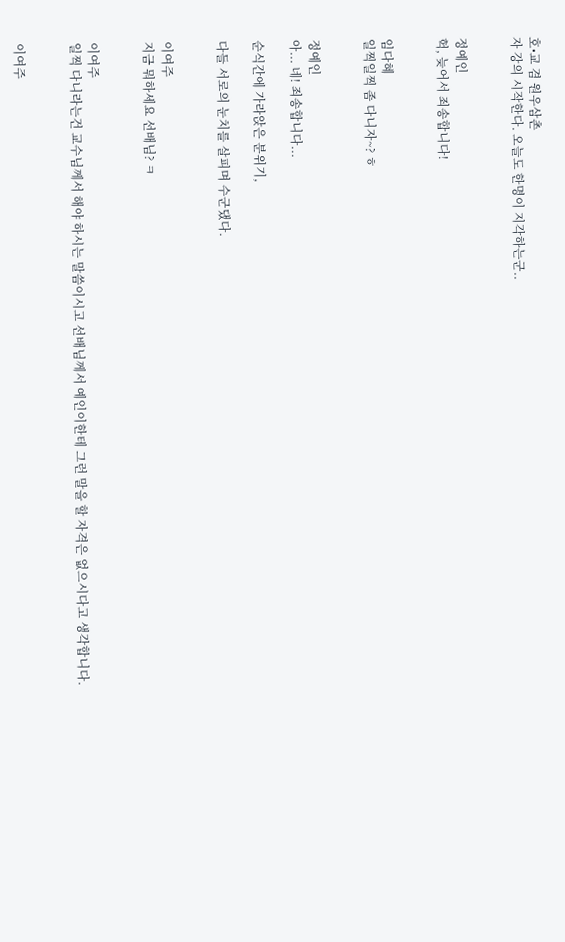호•교 겸 원우삼촌
자 강의 시작한다. 오늘도 한명이 지각하는군..


정예인
헉, 늦어서 죄송합니다!


임다혜
일찍일찍 좀 다니자~? ㅎ


정예인
아... 네! 죄송합니다...

순식간에 가라앉은 분위기,

다들 서로의 눈치를 살피며 수군댔다.


이여주
지금 뭐하세요 선배님? ㅋ


이여주
일찍 다니라는건 교수님께서 해야 하시는 말씀이시고 선배님께서 예인이한테 그런 말을 할 자격은 없으시다고 생각합니다.


이여주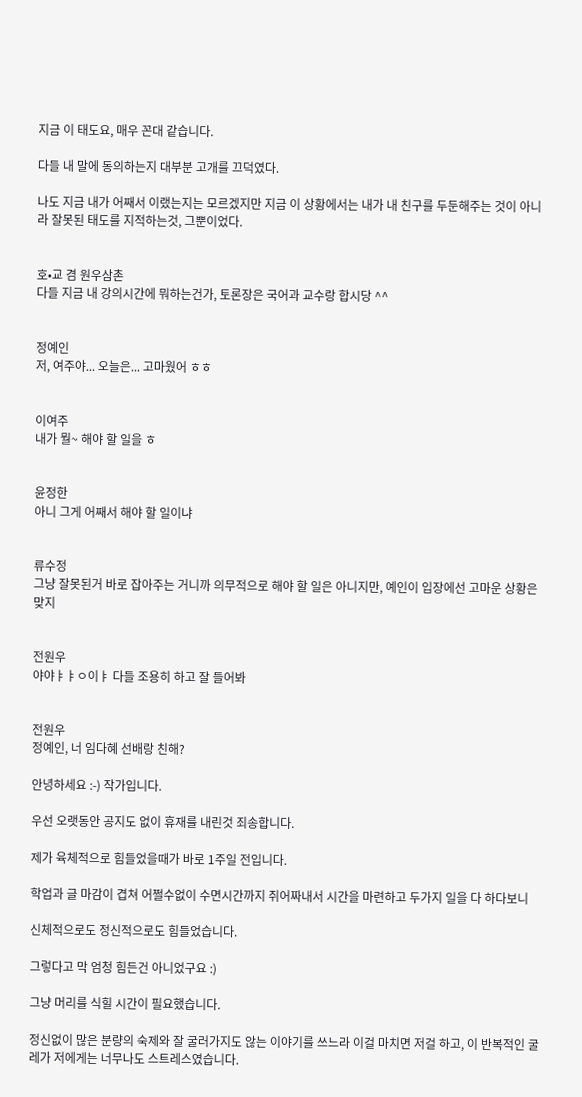지금 이 태도요, 매우 꼰대 같습니다.

다들 내 말에 동의하는지 대부분 고개를 끄덕였다.

나도 지금 내가 어째서 이랬는지는 모르겠지만 지금 이 상황에서는 내가 내 친구를 두둔해주는 것이 아니라 잘못된 태도를 지적하는것, 그뿐이었다.


호•교 겸 원우삼촌
다들 지금 내 강의시간에 뭐하는건가, 토론장은 국어과 교수랑 합시당 ^^


정예인
저, 여주야... 오늘은... 고마웠어 ㅎㅎ


이여주
내가 뭘~ 해야 할 일을 ㅎ


윤정한
아니 그게 어째서 해야 할 일이냐


류수정
그냥 잘못된거 바로 잡아주는 거니까 의무적으로 해야 할 일은 아니지만, 예인이 입장에선 고마운 상황은 맞지


전원우
야야ㅑㅑㅇ이ㅑ 다들 조용히 하고 잘 들어봐


전원우
정예인, 너 임다혜 선배랑 친해?

안녕하세요 :-) 작가입니다.

우선 오랫동안 공지도 없이 휴재를 내린것 죄송합니다.

제가 육체적으로 힘들었을때가 바로 1주일 전입니다.

학업과 글 마감이 겹쳐 어쩔수없이 수면시간까지 쥐어짜내서 시간을 마련하고 두가지 일을 다 하다보니

신체적으로도 정신적으로도 힘들었습니다.

그렇다고 막 엄청 힘든건 아니었구요 :)

그냥 머리를 식힐 시간이 필요했습니다.

정신없이 많은 분량의 숙제와 잘 굴러가지도 않는 이야기를 쓰느라 이걸 마치면 저걸 하고, 이 반복적인 굴레가 저에게는 너무나도 스트레스였습니다.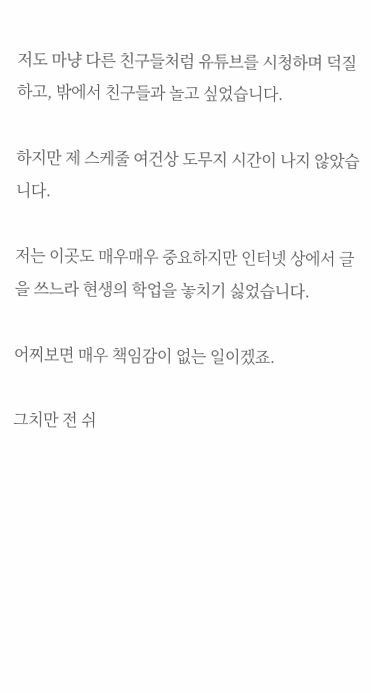저도 마냥 다른 친구들처럼 유튜브를 시청하며 덕질하고, 밖에서 친구들과 놀고 싶었습니다.

하지만 제 스케줄 여건상 도무지 시간이 나지 않았습니다.

저는 이곳도 매우매우 중요하지만 인터넷 상에서 글을 쓰느라 현생의 학업을 놓치기 싫었습니다.

어찌보면 매우 책임감이 없는 일이겠죠.

그치만 전 쉬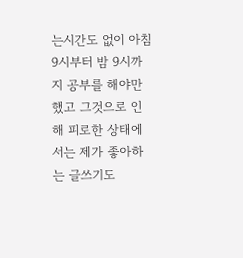는시간도 없이 아침 9시부터 밤 9시까지 공부를 해야만 했고 그것으로 인해 피로한 상태에서는 제가 좋아하는 글쓰기도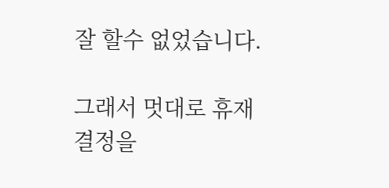잘 할수 없었습니다.

그래서 멋대로 휴재 결정을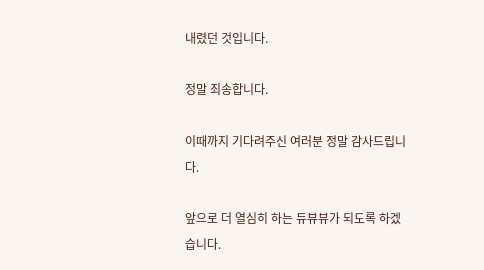내렸던 것입니다.

정말 죄송합니다.

이때까지 기다려주신 여러분 정말 감사드립니다.

앞으로 더 열심히 하는 듀뷰뷰가 되도록 하겠습니다.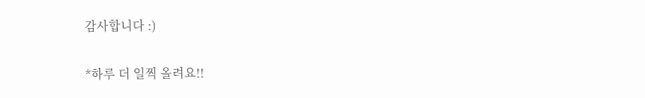감사합니다 :)

*하루 더 일찍 올려요!!